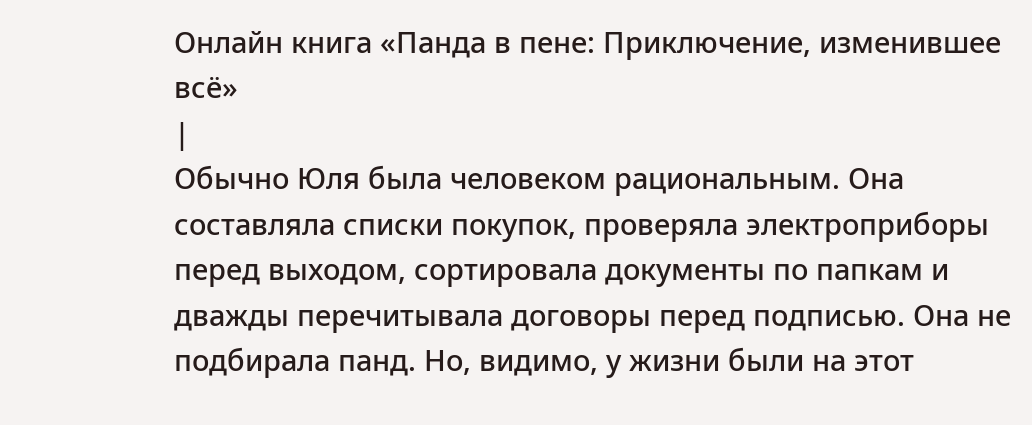Онлайн книга «Панда в пене: Приключение, изменившее всё»
|
Обычно Юля была человеком рациональным. Она составляла списки покупок, проверяла электроприборы перед выходом, сортировала документы по папкам и дважды перечитывала договоры перед подписью. Она не подбирала панд. Но, видимо, у жизни были на этот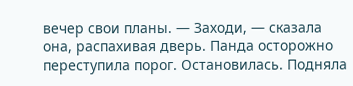вечер свои планы. — Заходи, — сказала она, распахивая дверь. Панда осторожно переступила порог. Остановилась. Подняла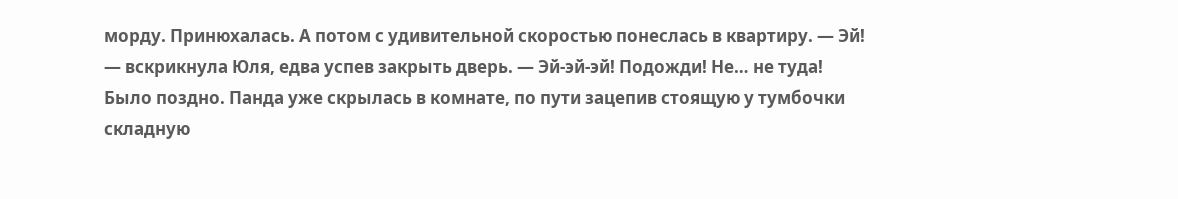морду. Принюхалась. А потом с удивительной скоростью понеслась в квартиру. — Эй! — вскрикнула Юля, едва успев закрыть дверь. — Эй-эй-эй! Подожди! Не… не туда! Было поздно. Панда уже скрылась в комнате, по пути зацепив стоящую у тумбочки складную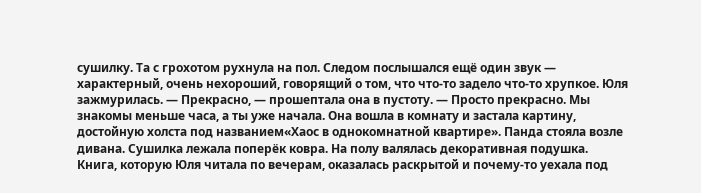сушилку. Та с грохотом рухнула на пол. Следом послышался ещё один звук — характерный, очень нехороший, говорящий о том, что что-то задело что-то хрупкое. Юля зажмурилась. — Прекрасно, — прошептала она в пустоту. — Просто прекрасно. Мы знакомы меньше часа, а ты уже начала. Она вошла в комнату и застала картину, достойную холста под названием«Хаос в однокомнатной квартире». Панда стояла возле дивана. Сушилка лежала поперёк ковра. На полу валялась декоративная подушка. Книга, которую Юля читала по вечерам, оказалась раскрытой и почему-то уехала под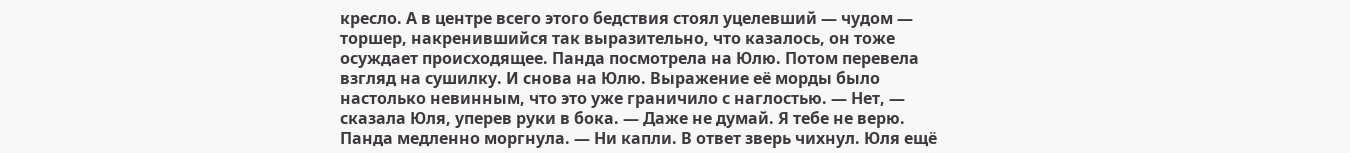кресло. А в центре всего этого бедствия стоял уцелевший — чудом — торшер, накренившийся так выразительно, что казалось, он тоже осуждает происходящее. Панда посмотрела на Юлю. Потом перевела взгляд на сушилку. И снова на Юлю. Выражение её морды было настолько невинным, что это уже граничило с наглостью. — Нет, — сказала Юля, уперев руки в бока. — Даже не думай. Я тебе не верю. Панда медленно моргнула. — Ни капли. В ответ зверь чихнул. Юля ещё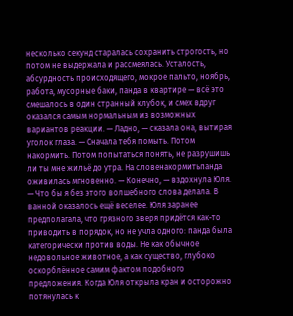несколько секунд старалась сохранить строгость, но потом не выдержала и рассмеялась. Усталость, абсурдность происходящего, мокрое пальто, ноябрь, работа, мусорные баки, панда в квартире — всё это смешалось в один странный клубок, и смех вдруг оказался самым нормальным из возможных вариантов реакции. — Ладно, — сказала она, вытирая уголок глаза. — Сначала тебя помыть. Потом накормить. Потом попытаться понять, не разрушишь ли ты мне жильё до утра. На словенакормитьпанда оживилась мгновенно. — Конечно, — вздохнула Юля. — Что бы я без этого волшебного слова делала. В ванной оказалось ещё веселее. Юля заранее предполагала, что грязного зверя придётся как-то приводить в порядок, но не учла одного: панда была категорически против воды. Не как обычное недовольное животное, а как существо, глубоко оскорблённое самим фактом подобного предложения. Когда Юля открыла кран и осторожно потянулась к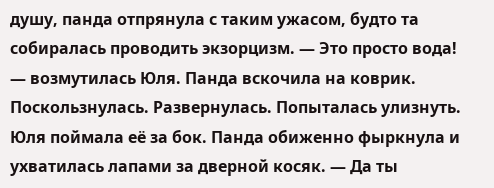душу, панда отпрянула с таким ужасом, будто та собиралась проводить экзорцизм. — Это просто вода! — возмутилась Юля. Панда вскочила на коврик. Поскользнулась. Развернулась. Попыталась улизнуть. Юля поймала её за бок. Панда обиженно фыркнула и ухватилась лапами за дверной косяк. — Да ты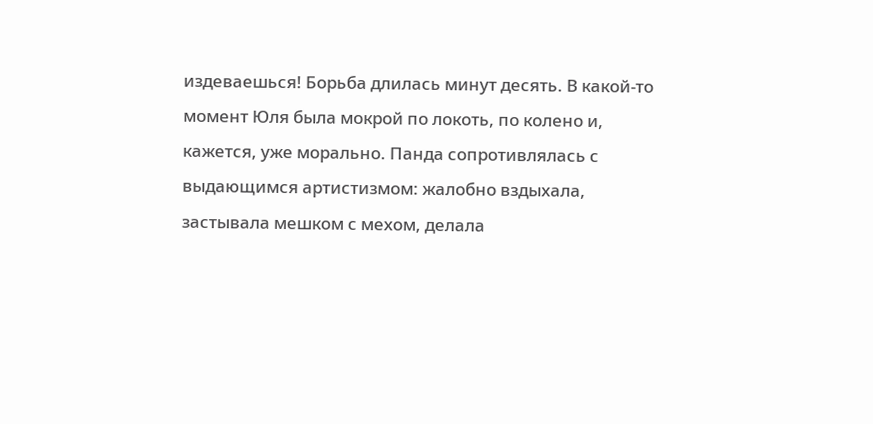издеваешься! Борьба длилась минут десять. В какой-то момент Юля была мокрой по локоть, по колено и, кажется, уже морально. Панда сопротивлялась с выдающимся артистизмом: жалобно вздыхала, застывала мешком с мехом, делала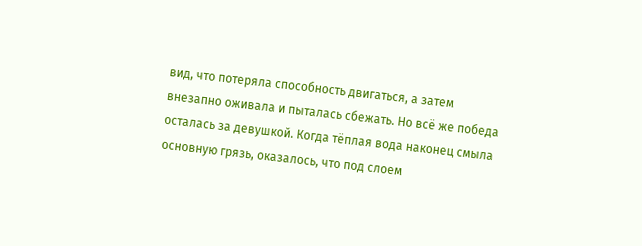вид, что потеряла способность двигаться, а затем внезапно оживала и пыталась сбежать. Но всё же победа осталась за девушкой. Когда тёплая вода наконец смыла основную грязь, оказалось, что под слоем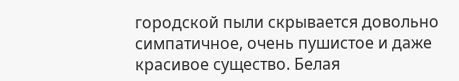городской пыли скрывается довольно симпатичное, очень пушистое и даже красивое существо. Белая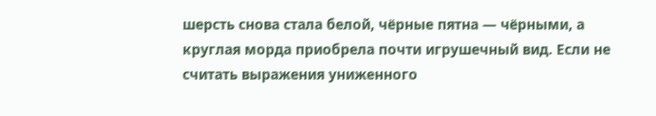шерсть снова стала белой, чёрные пятна — чёрными, а круглая морда приобрела почти игрушечный вид. Если не считать выражения униженного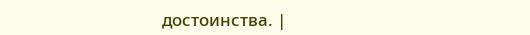достоинства. |